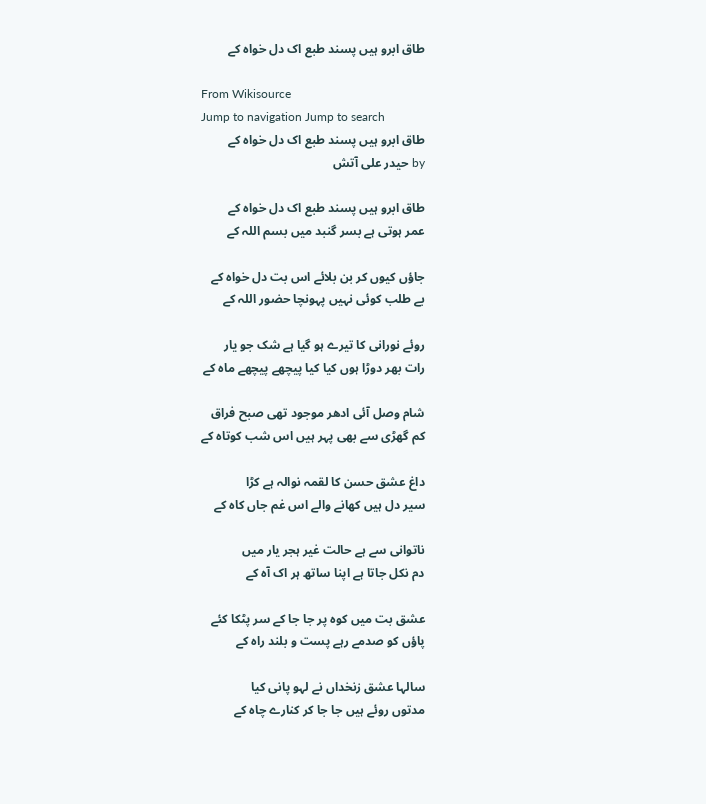طاق ابرو ہیں پسند طبع اک دل خواہ کے

From Wikisource
Jump to navigation Jump to search
طاق ابرو ہیں پسند طبع اک دل خواہ کے
by حیدر علی آتش

طاق ابرو ہیں پسند طبع اک دل خواہ کے
عمر ہوتی ہے بسر گنبد میں بسم اللہ کے

جاؤں کیوں کر بن بلائے اس بت دل خواہ کے
بے طلب کوئی نہیں پہونچا حضور اللہ کے

روئے نورانی کا تیرے ہو گیا ہے شک جو یار
رات بھر دوڑا ہوں کیا کیا پیچھے پیچھے ماہ کے

شام وصل آئی ادھر موجود تھی صبح فراق
کم گھڑی سے بھی پہر ہیں اس شب کوتاہ کے

داغ عشق حسن کا لقمہ نوالہ ہے کڑا
سیر دل ہیں کھانے والے اس غم جاں کاہ کے

ناتوانی سے ہے حالت غیر ہجر یار میں
دم نکل جاتا ہے اپنا ساتھ ہر اک آہ کے

عشق بت میں کوہ پر جا جا کے سر پٹکا کئے
پاؤں کو صدمے رہے پست و بلند راہ کے

سالہا عشق زنخداں نے لہو پانی کیا
مدتوں روئے ہیں جا جا کر کنارے چاہ کے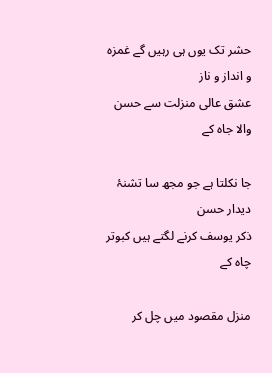حشر تک یوں ہی رہیں گے غمزہ و انداز و ناز
عشق عالی منزلت سے حسن والا جاہ کے

جا نکلتا ہے جو مجھ سا تشنۂ دیدار حسن
ذکر یوسف کرنے لگتے ہیں کبوتر چاہ کے

منزل مقصود میں چل کر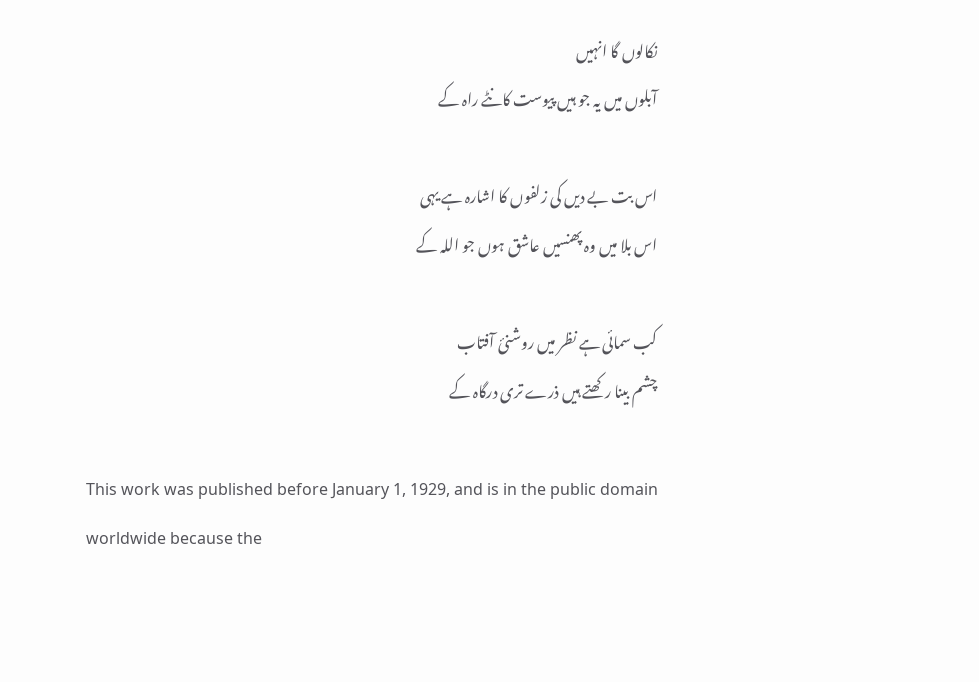نکالوں گا انہیں
آبلوں میں یہ جو ہیں پیوست کانٹے راہ کے

اس بت بے دیں کی زلفوں کا اشارہ ہے یہی
اس بلا میں وہ پھنسیں عاشق ہوں جو اللہ کے

کب سمائی ہے نظر میں روشنیٔ آفتاب
چشم بینا رکھتے ہیں ذرے تری درگاہ کے

This work was published before January 1, 1929, and is in the public domain worldwide because the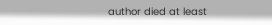author died at least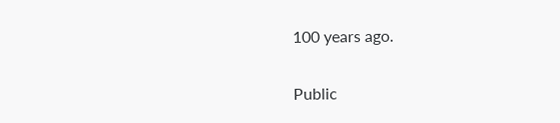100 years ago.

Public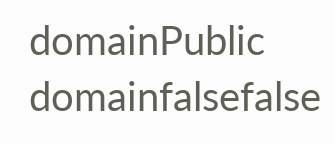domainPublic domainfalsefalse